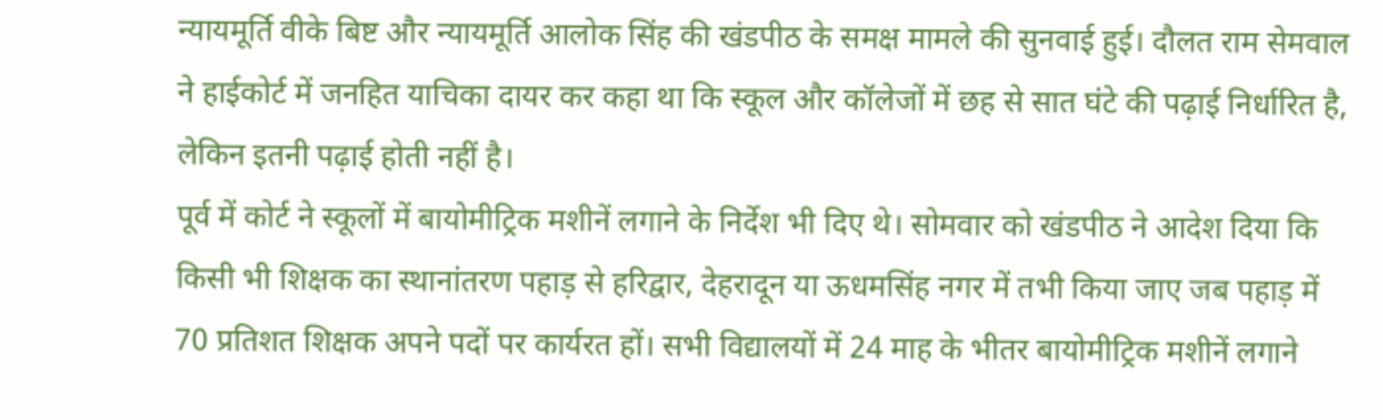न्यायमूर्ति वीके बिष्ट और न्यायमूर्ति आलोक सिंह की खंडपीठ के समक्ष मामले की सुनवाई हुई। दौलत राम सेमवाल ने हाईकोर्ट में जनहित याचिका दायर कर कहा था कि स्कूल और कॉलेजों में छह से सात घंटे की पढ़ाई निर्धारित है, लेकिन इतनी पढ़ाई होती नहीं है।
पूर्व में कोर्ट ने स्कूलों में बायोमीट्रिक मशीनें लगाने के निर्देश भी दिए थे। सोमवार को खंडपीठ ने आदेश दिया कि किसी भी शिक्षक का स्थानांतरण पहाड़ से हरिद्वार, देहरादून या ऊधमसिंह नगर में तभी किया जाए जब पहाड़ में 70 प्रतिशत शिक्षक अपने पदों पर कार्यरत हों। सभी विद्यालयों में 24 माह के भीतर बायोमीट्रिक मशीनें लगाने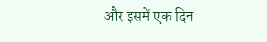और इसमें एक दिन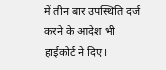में तीन बार उपस्थिति दर्ज करने के आदेश भी हाईकोर्ट ने दिए।